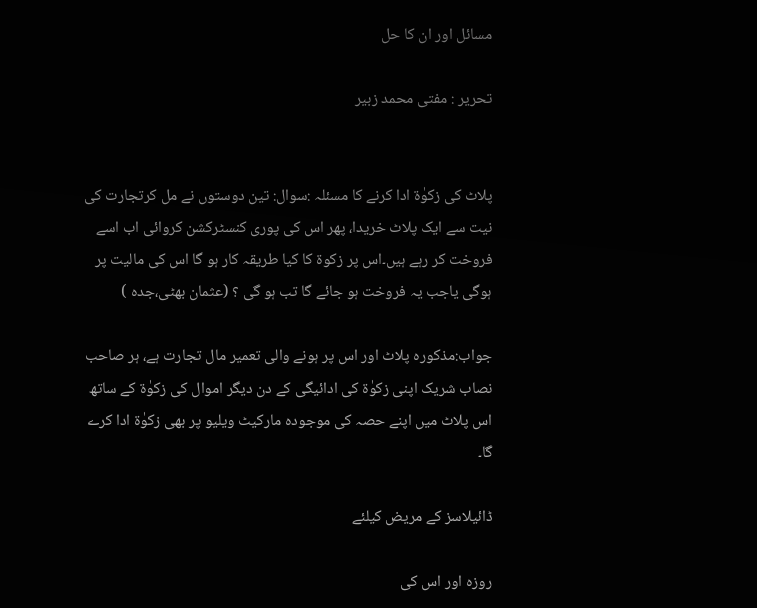مسائل اور ان کا حل

تحریر : مفتی محمد زبیر


پلاٹ کی زکوٰۃ ادا کرنے کا مسئلہ :سوال: تین دوستوں نے مل کرتجارت کی نیت سے ایک پلاٹ خریدا، پھر اس کی پوری کنسٹرکشن کروائی اب اسے فروخت کر رہے ہیں۔اس پر زکوۃ کا کیا طریقہ کار ہو گا اس کی مالیت پر ہوگی یاجب یہ فروخت ہو جائے گا تب ہو گی ؟ (عثمان بھٹی،جدہ )

جواب:مذکورہ پلاٹ اور اس پر ہونے والی تعمیر مال تجارت ہے، ہر صاحب نصاب شریک اپنی زکوٰۃ کی ادائیگی کے دن دیگر اموال کی زکوٰۃ کے ساتھ اس پلاٹ میں اپنے حصہ کی موجودہ مارکیٹ ویلیو پر بھی زکوٰۃ ادا کرے گا۔

ڈائیلاسز کے مریض کیلئے

روزہ اور اس کی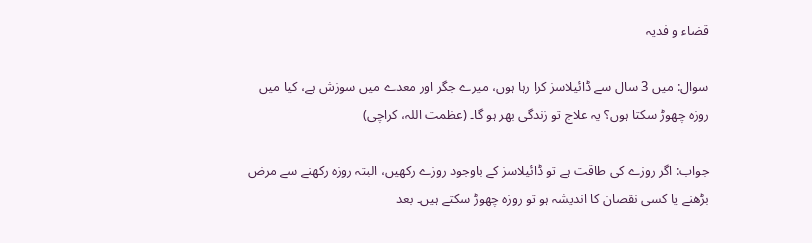قضاء و فدیہ

سوال: میں 3 سال سے ڈائیلاسز کرا رہا ہوں، میرے جگر اور معدے میں سوزش ہے، کیا میں روزہ چھوڑ سکتا ہوں؟ یہ علاج تو زندگی بھر ہو گا۔ (عظمت اللہ، کراچی)

جواب: اگر روزے کی طاقت ہے تو ڈائیلاسز کے باوجود روزے رکھیں، البتہ روزہ رکھنے سے مرض بڑھنے یا کسی نقصان کا اندیشہ ہو تو روزہ چھوڑ سکتے ہیں۔ بعد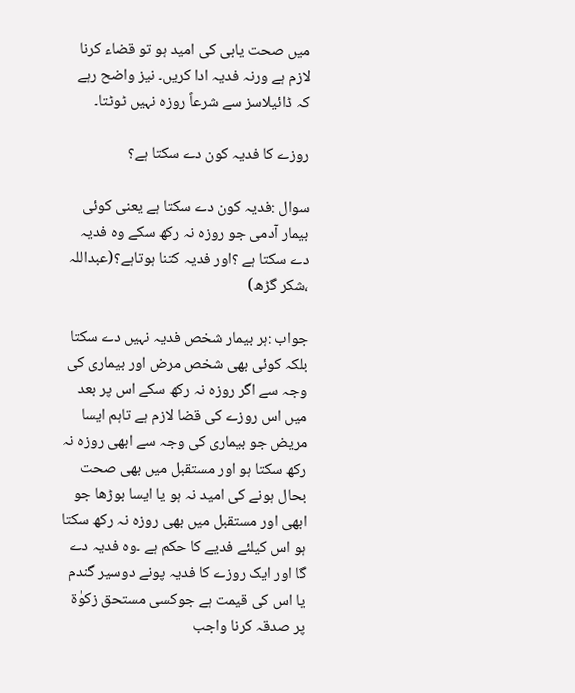میں صحت یابی کی امید ہو تو قضاء کرنا لازم ہے ورنہ فدیہ ادا کریں۔ نیز واضح رہے کہ ڈائیلاسز سے شرعاً روزہ نہیں ٹوٹتا۔

روزے کا فدیہ کون دے سکتا ہے؟

سوال :فدیہ کون دے سکتا ہے یعنی کوئی بیمار آدمی جو روزہ نہ رکھ سکے وہ فدیہ دے سکتا ہے ؟اور فدیہ کتنا ہوتاہے؟(عبداللہ ،شکر گڑھ)

جواب :ہر بیمار شخص فدیہ نہیں دے سکتا بلکہ کوئی بھی شخص مرض اور بیماری کی وجہ سے اگر روزہ نہ رکھ سکے اس پر بعد میں اس روزے کی قضا لازم ہے تاہم ایسا مریض جو بیماری کی وجہ سے ابھی روزہ نہ رکھ سکتا ہو اور مستقبل میں بھی صحت بحال ہونے کی امید نہ ہو یا ایسا بوڑھا جو ابھی اور مستقبل میں بھی روزہ نہ رکھ سکتا ہو اس کیلئے فدیے کا حکم ہے ۔وہ فدیہ دے گا اور ایک روزے کا فدیہ پونے دوسیر گندم یا اس کی قیمت ہے جوکسی مستحق زکوٰۃ پر صدقہ کرنا واجب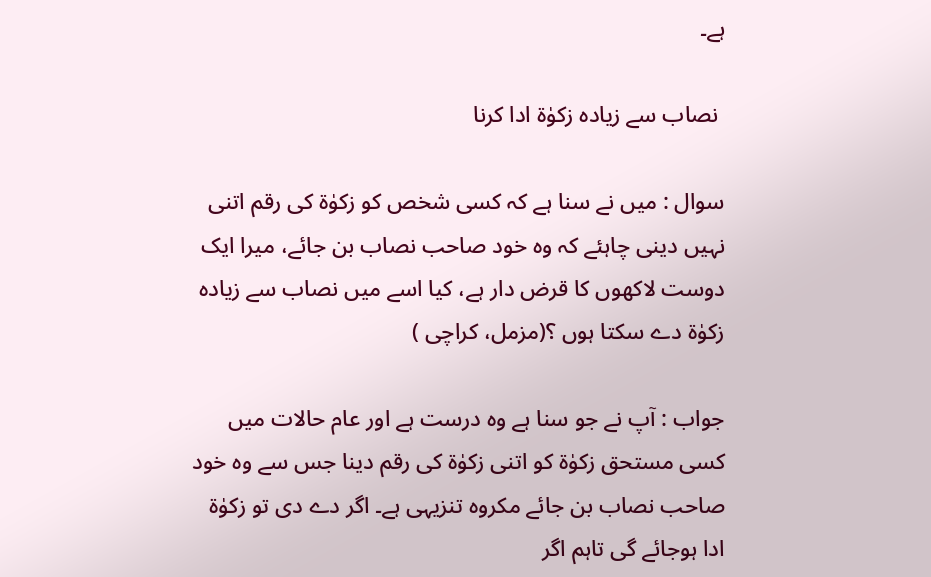ہے۔

 نصاب سے زیادہ زکوٰۃ ادا کرنا

سوال : میں نے سنا ہے کہ کسی شخص کو زکوٰۃ کی رقم اتنی نہیں دینی چاہئے کہ وہ خود صاحب نصاب بن جائے، میرا ایک دوست لاکھوں کا قرض دار ہے، کیا اسے میں نصاب سے زیادہ زکوٰۃ دے سکتا ہوں ؟(مزمل، کراچی )

جواب : آپ نے جو سنا ہے وہ درست ہے اور عام حالات میں کسی مستحق زکوٰۃ کو اتنی زکوٰۃ کی رقم دینا جس سے وہ خود صاحب نصاب بن جائے مکروہ تنزیہی ہے۔ اگر دے دی تو زکوٰۃ ادا ہوجائے گی تاہم اگر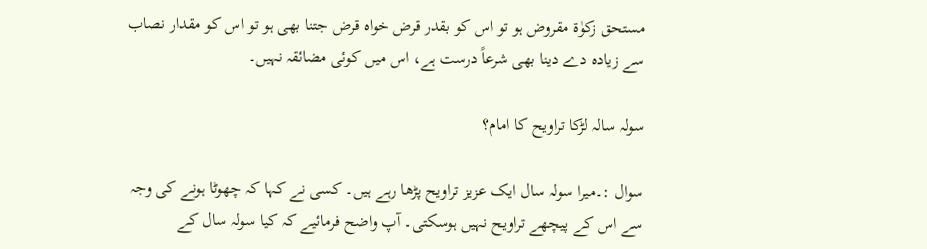مستحق زکوٰۃ مقروض ہو تو اس کو بقدر قرض خواہ قرض جتنا بھی ہو تو اس کو مقدار نصاب سے زیادہ دے دینا بھی شرعاً درست ہے، اس میں کوئی مضائقہ نہیں۔

سولہ سالہ لڑکا تراویح کا امام؟

سوال :۔میرا سولہ سال ایک عزیز تراویح پڑھا رہے ہیں۔ کسی نے کہا کہ چھوٹا ہونے کی وجہ سے اس کے پیچھے تراویح نہیں ہوسکتی۔ آپ واضح فرمائیے کہ کیا سولہ سال کے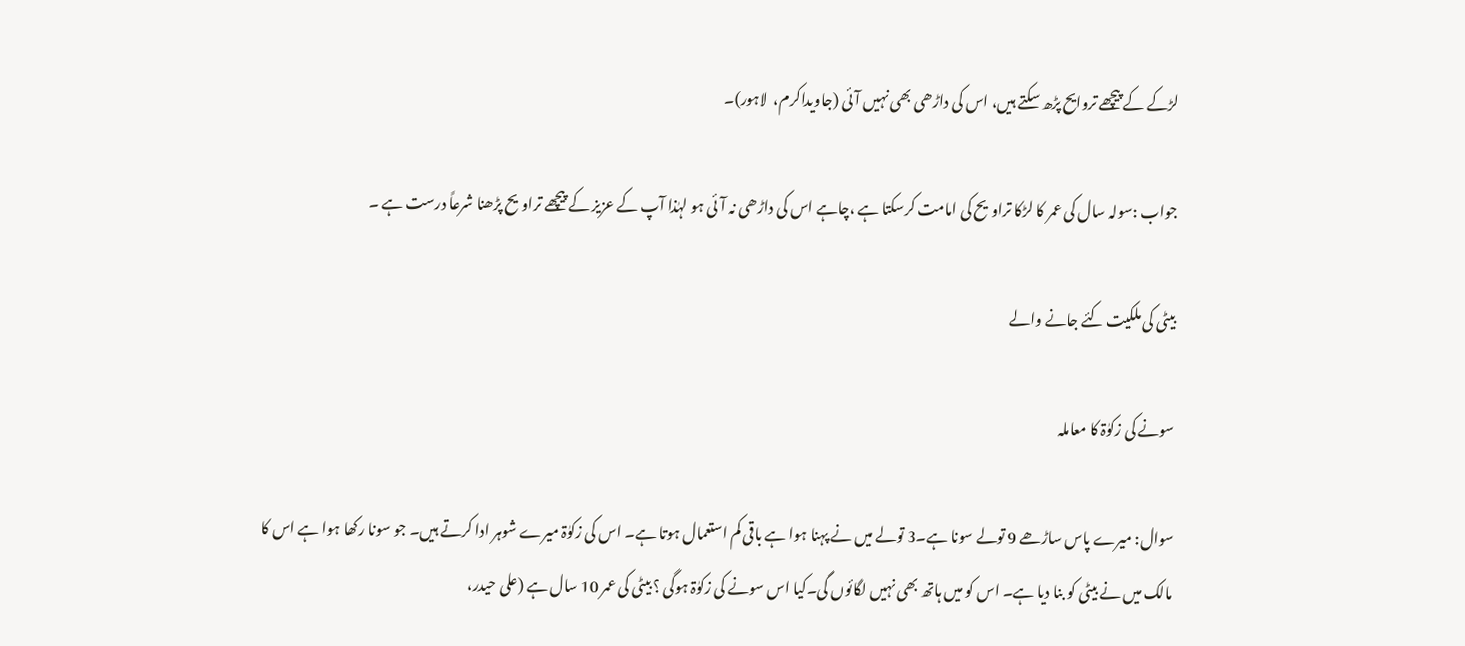لڑکے کے پیچھے تروایح پڑھ سکتے ہیں، اس کی داڑھی بھی نہیں آئی (جاویداکرم،  لاہور)۔

جواب :سولہ سال کی عمر کا لڑکا تراویح کی امامت کرسکتا ہے ،چاہے اس کی داڑھی نہ آئی ہو لہٰذا آپ کے عزیز کے پیچھے تراویح پڑھنا شرعاً درست ہے ۔

بیٹی کی ملکیت کئے جانے والے

سونے کی زکوٰۃ کا معاملہ

سوال: میرے پاس ساڑھے 9 تولے سونا ہے۔3 تولے میں نے پہنا ہوا ہے باقی کم استعمال ہوتا ہے۔ اس کی زکوٰۃ میرے شوہر ادا کرتے ہیں۔ جو سونا رکھا ہوا ہے اس کا مالک میں نے بیٹی کو بنا دیا ہے۔ اس کو میں ہاتھ بھی نہیں لگائوں گی۔کیا اس سونے کی زکوٰۃ ہوگی ؟ بیٹی کی عمر 10 سال ہے (علی حیدر،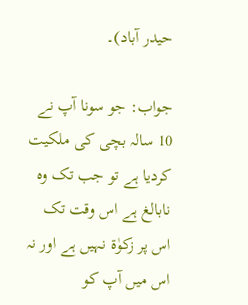حیدر آباد)۔

جواب: جو سونا آپ نے 10 سالہ بچی کی ملکیت کردیا ہے تو جب تک وہ نابالغ ہے اس وقت تک اس پر زکوٰۃ نہیں ہے اور نہ اس میں آپ کو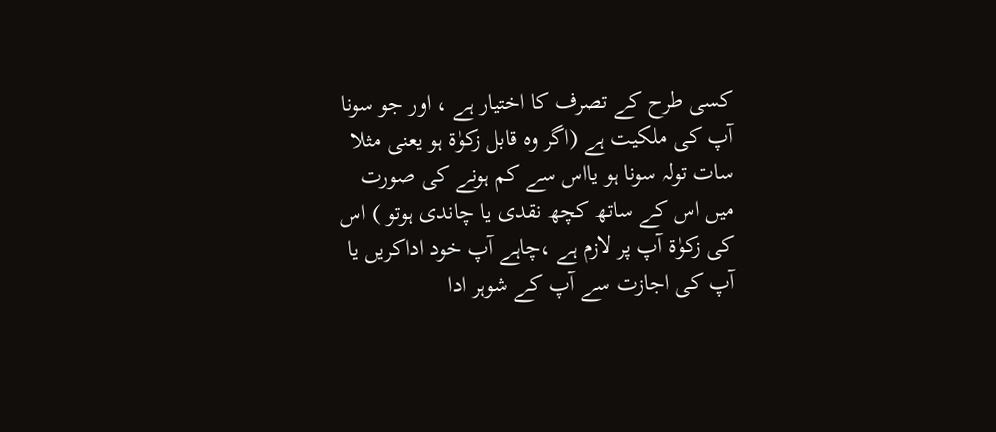کسی طرح کے تصرف کا اختیار ہے ، اور جو سونا آپ کی ملکیت ہے (اگر وہ قابل زکوٰۃ ہو یعنی مثلا سات تولہ سونا ہو یااس سے کم ہونے کی صورت میں اس کے ساتھ کچھ نقدی یا چاندی ہوتو ) اس کی زکوٰۃ آپ پر لازم ہے ،چاہے آپ خود اداکریں یا آپ کی اجازت سے آپ کے شوہر ادا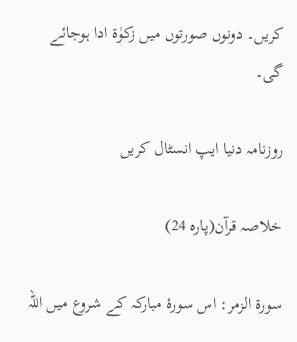کریں۔ دونوں صورتوں میں زکوٰۃ ادا ہوجائے گی۔

روزنامہ دنیا ایپ انسٹال کریں

خلاصہ قرآن(پارہ 24)

سورۃ الزمر: اس سورۂ مبارکہ کے شروع میں اللہ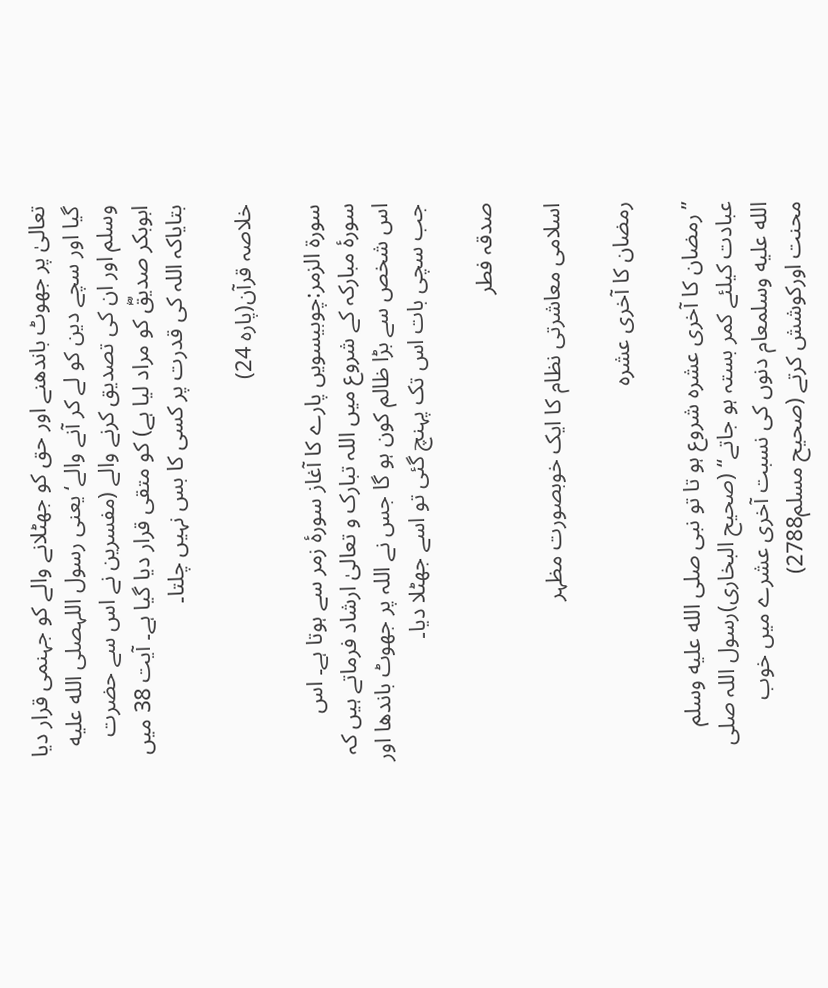تعالیٰ پر جھوٹ باندھنے اور حق کو جھٹلانے والے کو جہنمی قرار دیا گیا اور سچے دین کو لے کر آنے والے‘ یعنی رسول اللہصلى الله عليه وسلم اور ان کی تصدیق کرنے والے (مفسرین نے اس سے حضرت ابوبکر صدیقؓ کو مراد لیا ہے) کو متقی قرار دیا گیا ہے۔ آیت 38 میں بتایاکہ اللہ کی قدرت پر کسی کا بس نہیں چلتا۔

خلاصہ قرآن(پارہ 24)

سورۃ الزمر:چوبیسویں پارے کا آغاز سورۂ زمر سے ہوتا ہے۔ اس سورۂ مبارکہ کے شروع میں اللہ تبارک و تعالیٰ ارشاد فرماتے ہیں کہ اس شخص سے بڑا ظالم کون ہو گا جس نے اللہ پر جھوٹ باندھا اور جب سچی بات اس تک پہنچ گئی تو اسے جھٹلا دیا۔

صدقہ فطر

اسلامی معاشرتی نظام کا ایک خوبصورت مظہر

رمضان کا آخری عشرہ

’’رمضان کا آخری عشرہ شروع ہو تا تو نبی صلى الله عليه وسلم عبادت کیلئے کمر بستہ ہو جاتے‘‘ (صحیح البخاری)رسول اللہ صلى الله عليه وسلمعام دنوں کی نسبت آخری عشرے میں خوب محنت اورکوشش کرتے (صحیح مسلم2788)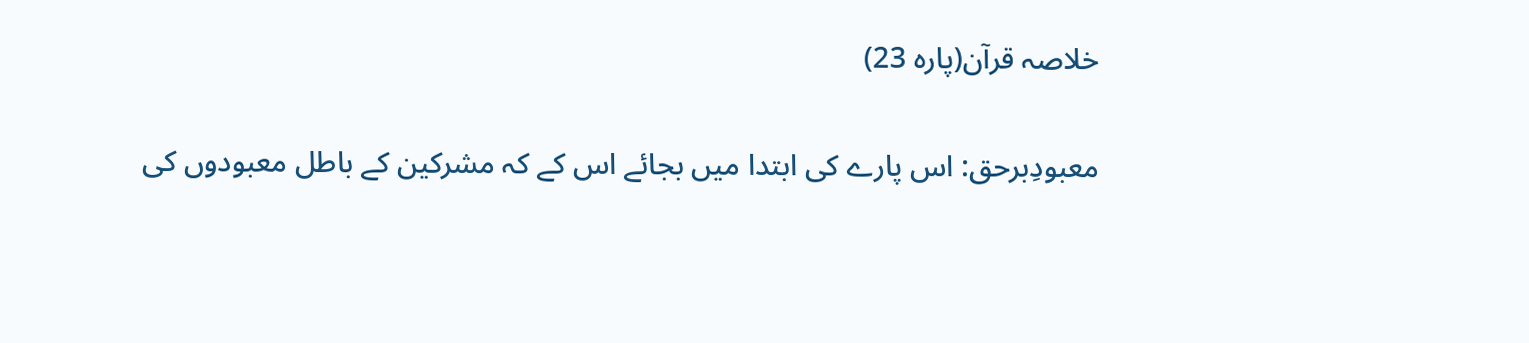خلاصہ قرآن(پارہ 23)

معبودِبرحق: اس پارے کی ابتدا میں بجائے اس کے کہ مشرکین کے باطل معبودوں کی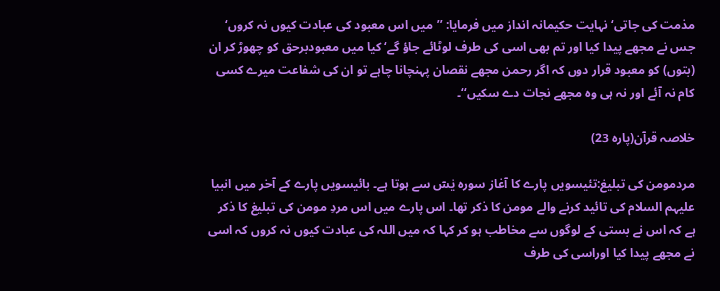مذمت کی جاتی‘ نہایت حکیمانہ انداز میں فرمایا: ’’میں اس معبود کی عبادت کیوں نہ کروں‘ جس نے مجھے پیدا کیا اور تم بھی اسی کی طرف لوٹائے جاؤ گے‘ کیا میں معبودبرحق کو چھوڑ کر ان (بتوں) کو معبود قرار دوں کہ اگر رحمن مجھے نقصان پہنچانا چاہے تو ان کی شفاعت میرے کسی کام نہ آئے اور نہ ہی وہ مجھے نجات دے سکیں‘‘۔

خلاصہ قرآن(پارہ 23)

مردمومن کی تبلیغ:تئیسویں پارے کا آغاز سورہ یٰسٓ سے ہوتا ہے۔ بائیسویں پارے کے آخر میں انبیا علیہم السلام کی تائید کرنے والے مومن کا ذکر تھا۔ اس پارے میں اس مردِ مومن کی تبلیغ کا ذکر ہے کہ اس نے بستی کے لوگوں سے مخاطب ہو کر کہا کہ میں اللہ کی عبادت کیوں نہ کروں کہ اسی نے مجھے پیدا کیا اوراسی کی طرف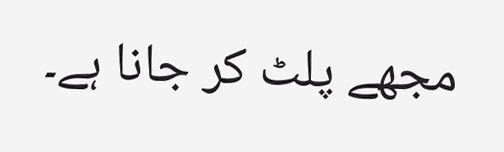مجھے پلٹ کر جانا ہے۔